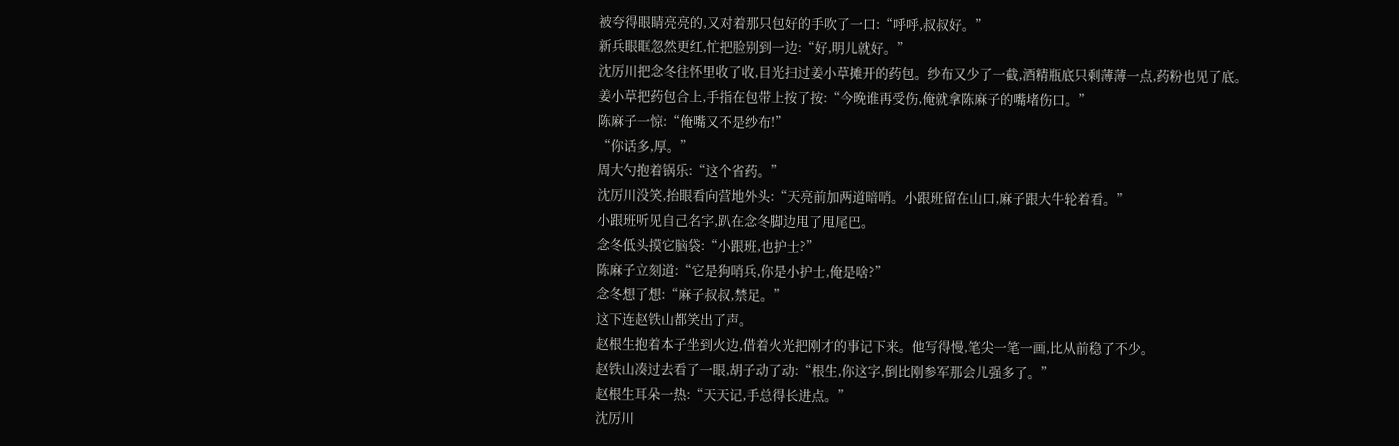被夸得眼睛亮亮的,又对着那只包好的手吹了一口:“呼呼,叔叔好。”
新兵眼眶忽然更红,忙把脸别到一边:“好,明儿就好。”
沈厉川把念冬往怀里收了收,目光扫过姜小草摊开的药包。纱布又少了一截,酒精瓶底只剩薄薄一点,药粉也见了底。
姜小草把药包合上,手指在包带上按了按:“今晚谁再受伤,俺就拿陈麻子的嘴堵伤口。”
陈麻子一惊:“俺嘴又不是纱布!”
“你话多,厚。”
周大勺抱着锅乐:“这个省药。”
沈厉川没笑,抬眼看向营地外头:“天亮前加两道暗哨。小跟班留在山口,麻子跟大牛轮着看。”
小跟班听见自己名字,趴在念冬脚边甩了甩尾巴。
念冬低头摸它脑袋:“小跟班,也护士?”
陈麻子立刻道:“它是狗哨兵,你是小护士,俺是啥?”
念冬想了想:“麻子叔叔,禁足。”
这下连赵铁山都笑出了声。
赵根生抱着本子坐到火边,借着火光把刚才的事记下来。他写得慢,笔尖一笔一画,比从前稳了不少。
赵铁山凑过去看了一眼,胡子动了动:“根生,你这字,倒比刚参军那会儿强多了。”
赵根生耳朵一热:“天天记,手总得长进点。”
沈厉川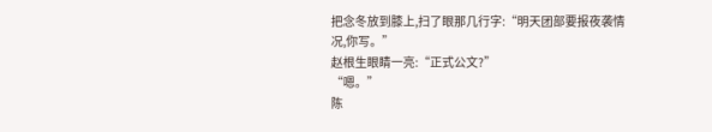把念冬放到膝上,扫了眼那几行字:“明天团部要报夜袭情况,你写。”
赵根生眼睛一亮:“正式公文?”
“嗯。”
陈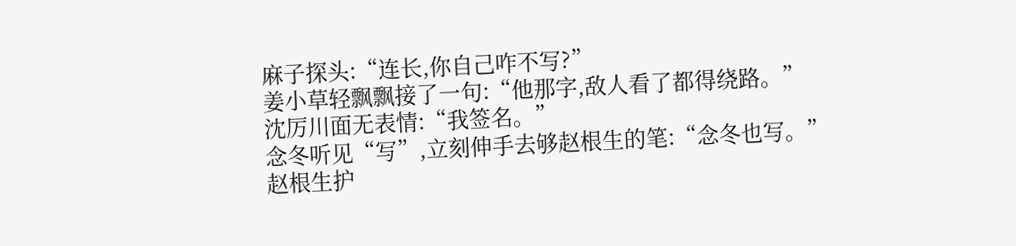麻子探头:“连长,你自己咋不写?”
姜小草轻飘飘接了一句:“他那字,敌人看了都得绕路。”
沈厉川面无表情:“我签名。”
念冬听见“写”,立刻伸手去够赵根生的笔:“念冬也写。”
赵根生护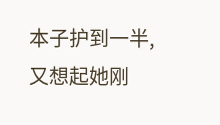本子护到一半,又想起她刚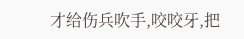才给伤兵吹手,咬咬牙,把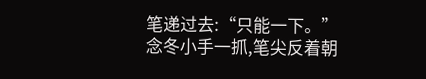笔递过去:“只能一下。”
念冬小手一抓,笔尖反着朝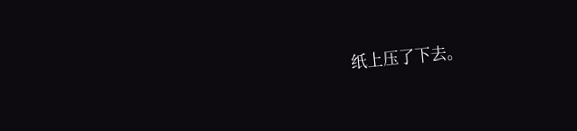纸上压了下去。